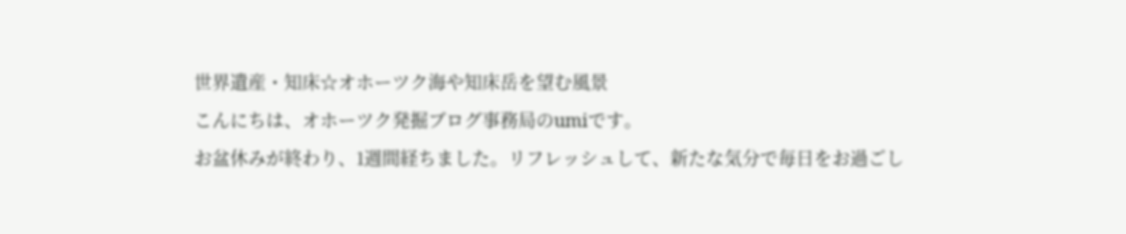世界遺産・知床☆オホーツク海や知床岳を望む風景
こんにちは、オホーツク発掘ブログ事務局のumiです。
お盆休みが終わり、1週間経ちました。リフレッシュして、新たな気分で毎日をお過ごし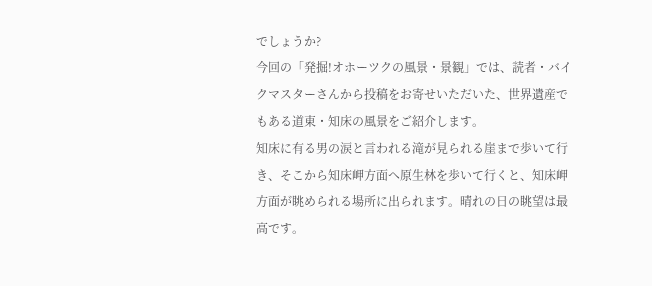でしょうか?
今回の「発掘!オホーツクの風景・景観」では、読者・バイクマスターさんから投稿をお寄せいただいた、世界遺産でもある道東・知床の風景をご紹介します。
知床に有る男の涙と言われる滝が見られる崖まで歩いて行き、そこから知床岬方面へ原生林を歩いて行くと、知床岬方面が眺められる場所に出られます。晴れの日の眺望は最高です。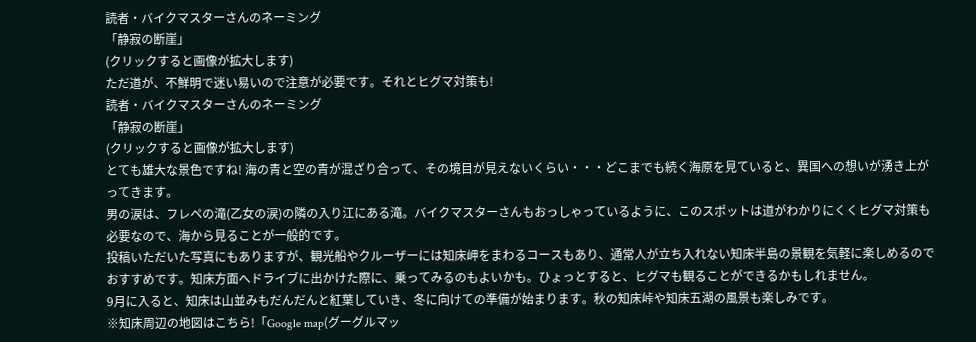読者・バイクマスターさんのネーミング
「静寂の断崖」
(クリックすると画像が拡大します)
ただ道が、不鮮明で迷い易いので注意が必要です。それとヒグマ対策も!
読者・バイクマスターさんのネーミング
「静寂の断崖」
(クリックすると画像が拡大します)
とても雄大な景色ですね! 海の青と空の青が混ざり合って、その境目が見えないくらい・・・どこまでも続く海原を見ていると、異国への想いが湧き上がってきます。
男の涙は、フレペの滝(乙女の涙)の隣の入り江にある滝。バイクマスターさんもおっしゃっているように、このスポットは道がわかりにくくヒグマ対策も必要なので、海から見ることが一般的です。
投稿いただいた写真にもありますが、観光船やクルーザーには知床岬をまわるコースもあり、通常人が立ち入れない知床半島の景観を気軽に楽しめるのでおすすめです。知床方面へドライブに出かけた際に、乗ってみるのもよいかも。ひょっとすると、ヒグマも観ることができるかもしれません。
9月に入ると、知床は山並みもだんだんと紅葉していき、冬に向けての準備が始まります。秋の知床峠や知床五湖の風景も楽しみです。
※知床周辺の地図はこちら!「Google map(グーグルマッ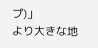プ)」
より大きな地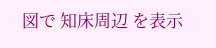図で 知床周辺 を表示